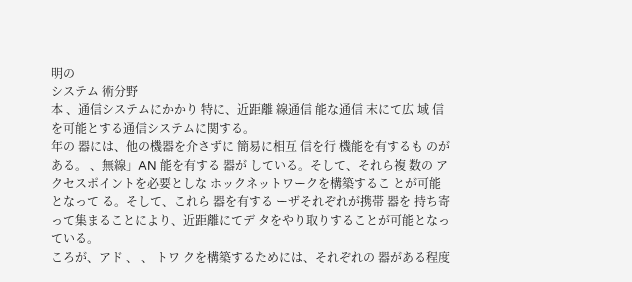明の
システム 術分野
本 、通信システムにかかり 特に、近距離 線通信 能な通信 末にて広 域 信を可能とする通信システムに関する。
年の 器には、他の機器を介さずに 簡易に相互 信を行 機能を有するも のがある。 、無線」AN 能を有する 器が している。そして、それら複 数の アクセスポイントを必要としな ホックネットワークを構築するこ とが可能となって る。そして、これら 器を有する ーザそれぞれが携帯 器を 持ち寄って集まることにより、近距離にてデ タをやり取りすることが可能となっている。
ころが、アド 、 、 トワ クを構築するためには、それぞれの 器がある程度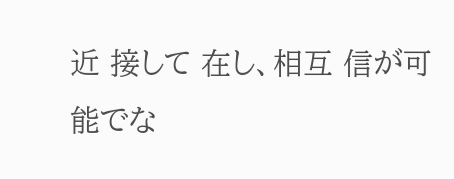近 接して 在し、相互 信が可能でな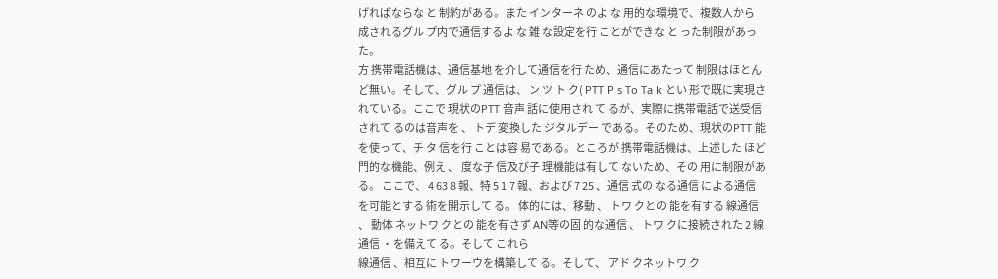げればならな と 制約がある。また インターネ のよ な 用的な環境で、複数人から 成されるグル プ内で通信するよ な 雑 な設定を行 ことができな と った制限があった。
方 携帯電話機は、通信基地 を介して通信を行 ため、通信にあたって 制限はほとんど無い。そして、グル プ 通信は、 ン ツ ト ク( PTT P s To Ta k とい 形で既に実現されている。ここで 現状のPTT 音声 話に使用され て るが、実際に携帯電話で送受信されて るのは音声を 、 トデ 変換した ジタルデー である。そのため、現状のPTT 能を使って、チ タ 信を行 ことは容 易である。ところが 携帯電話機は、上述した ほど 門的な機能、例え 、 度な子 信及び子 理機能は有して ないため、その 用に制限がある。 ここで、 4 63 8 報、特 5 1 7 報、および 7 25 、通信 式の なる通信 による通信を可能とする 術を開示して る。 体的には、移動 、 トワ クとの 能を有する 線通信 、 動体 ネットワ クとの 能を有さず AN等の固 的な通信 、 トワ クに接続された 2 線通信 ・を備えて る。そして これら
線通信 、相互に トワーウを構築して る。そして、 アド クネットワ ク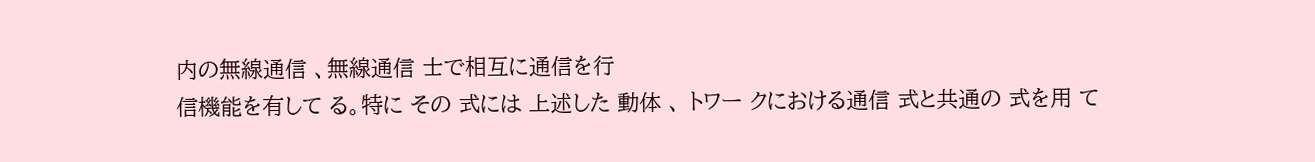内の無線通信 、無線通信 士で相互に通信を行
信機能を有して る。特に その 式には 上述した 動体 、 トワー クにおける通信 式と共通の 式を用 て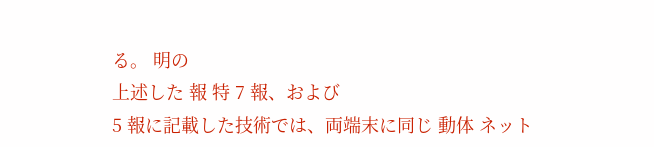る。 明の
上述した 報 特 7 報、および
5 報に記載した技術では、両端末に同じ 動体 ネット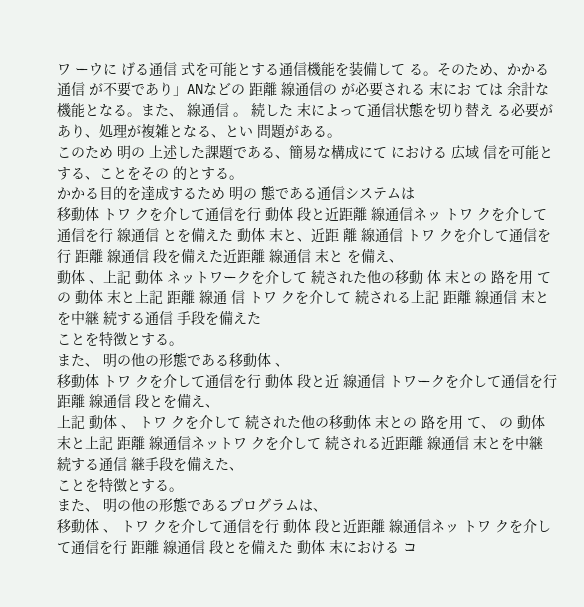ワ ーウに げる通信 式を可能とする通信機能を装備して る。そのため、かかる通信 が不要であり」ANなどの 距離 線通信の が必要される 末にお ては 余計な 機能となる。また、 線通信 。 続した 末によって通信状態を切り替え る必要があり、処理が複雑となる、とい 問題がある。
このため 明の 上述した課題である、簡易な構成にて における 広域 信を可能とする、ことをその 的とする。
かかる目的を達成するため 明の 態である通信システムは
移動体 トワ クを介して通信を行 動体 段と近距離 線通信ネッ トワ クを介して通信を行 線通信 とを備えた 動体 末と、近距 離 線通信 トワ クを介して通信を行 距離 線通信 段を備えた近距離 線通信 末と を備え、
動体 、上記 動体 ネットワークを介して 続された他の移動 体 末との 路を用 て の 動体 末と上記 距離 線通 信 トワ クを介して 続される上記 距離 線通信 末とを中継 続する通信 手段を備えた
ことを特徴とする。
また、 明の他の形態である移動体 、
移動体 トワ クを介して通信を行 動体 段と近 線通信 トワークを介して通信を行 距離 線通信 段とを備え、
上記 動体 、 トワ クを介して 続された他の移動体 末との 路を用 て、 の 動体 末と上記 距離 線通信ネットワ クを介して 続される近距離 線通信 末とを中継 続する通信 継手段を備えた、
ことを特徴とする。
また、 明の他の形態であるプログラムは、
移動体 、 トワ クを介して通信を行 動体 段と近距離 線通信ネッ トワ クを介して通信を行 距離 線通信 段とを備えた 動体 末における コ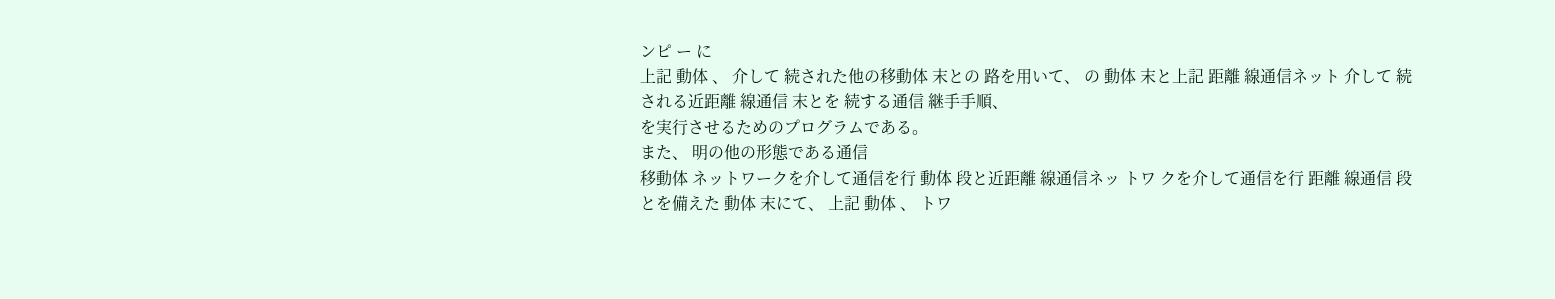ンピ ー に
上記 動体 、 介して 続された他の移動体 末との 路を用いて、 の 動体 末と上記 距離 線通信ネット 介して 続される近距離 線通信 末とを 続する通信 継手手順、
を実行させるためのプログラムである。
また、 明の他の形態である通信
移動体 ネットワークを介して通信を行 動体 段と近距離 線通信ネッ トワ クを介して通信を行 距離 線通信 段とを備えた 動体 末にて、 上記 動体 、 トワ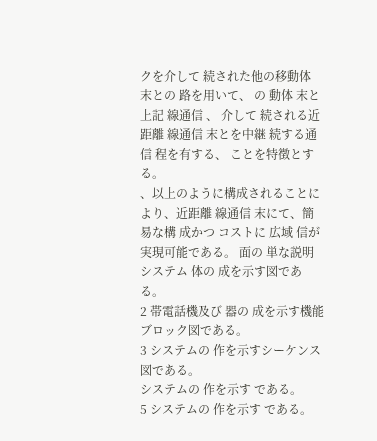クを介して 続された他の移動体 末との 路を用いて、 の 動体 末と上記 線通信 、 介して 続される近距離 線通信 末とを中継 続する通信 程を有する、 ことを特徴とする。
、以上のように構成されることにより、近距離 線通信 末にて、簡易な構 成かつ コストに 広域 信が実現可能である。 面の 単な説明
システム 体の 成を示す図である。
2 帯電話機及び 器の 成を示す機能ブロック図である。
3 システムの 作を示すシーケンス図である。
システムの 作を示す である。
5 システムの 作を示す である。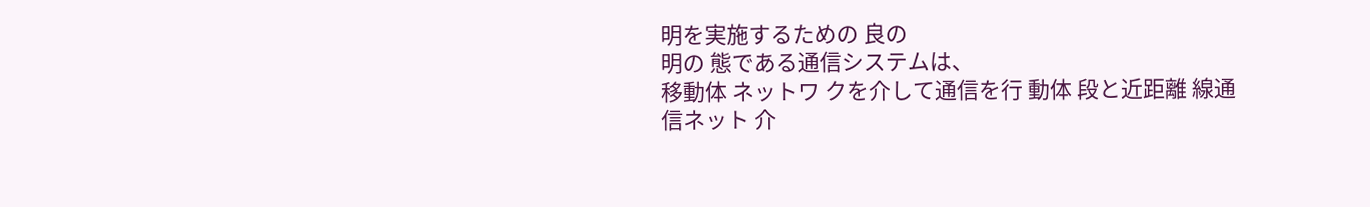明を実施するための 良の
明の 態である通信システムは、
移動体 ネットワ クを介して通信を行 動体 段と近距離 線通信ネット 介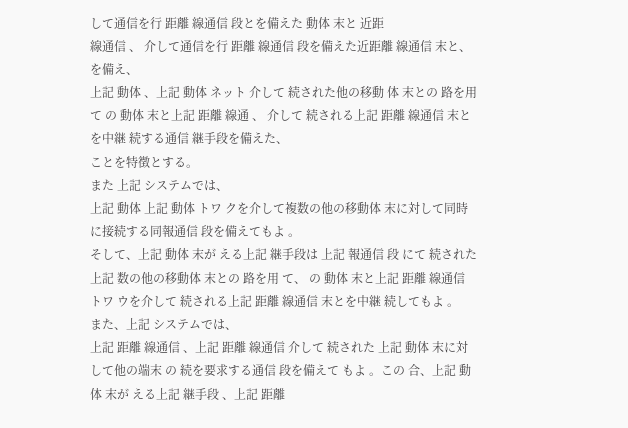して通信を行 距離 線通信 段とを備えた 動体 末と 近距
線通信 、 介して通信を行 距離 線通信 段を備えた近距離 線通信 末と、を備え、
上記 動体 、上記 動体 ネット 介して 続された他の移動 体 末との 路を用 て の 動体 末と上記 距離 線通 、 介して 続される上記 距離 線通信 末とを中継 続する通信 継手段を備えた、
ことを特徴とする。
また 上記 システムでは、
上記 動体 上記 動体 トワ クを介して複数の他の移動体 末に対して同時に接続する同報通信 段を備えてもよ 。
そして、上記 動体 末が える上記 継手段は 上記 報通信 段 にて 続された上記 数の他の移動体 末との 路を用 て、 の 動体 末と上記 距離 線通信 トワ ウを介して 続される上記 距離 線通信 末とを中継 続してもよ 。
また、上記 システムでは、
上記 距離 線通信 、上記 距離 線通信 介して 続された 上記 動体 末に対して他の端末 の 続を要求する通信 段を備えて もよ 。この 合、上記 動体 末が える上記 継手段 、上記 距離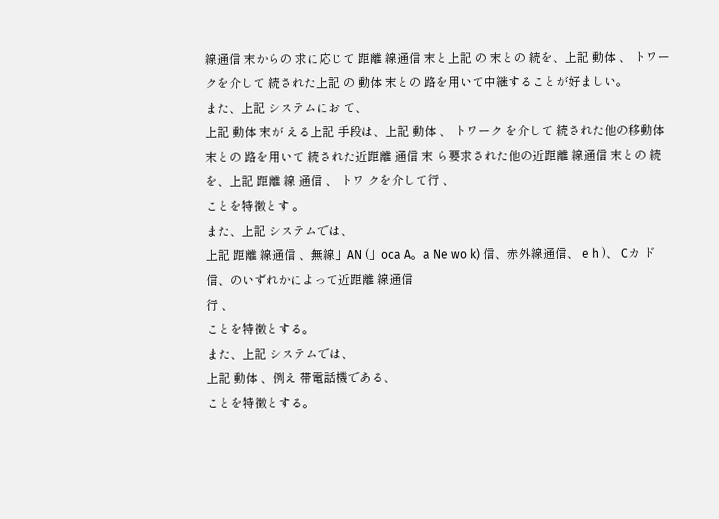線通信 末からの 求に応じて 距離 線通信 末と上記 の 末との 続を、上記 動体 、 トワークを介して 続された上記 の 動体 末との 路を用いて中継することが好ましい。
また、上記 システムにお て、
上記 動体 末が える上記 手段は、上記 動体 、 トワーク を介して 続された他の移動体 末との 路を用いて 続された近距離 通信 末 ら要求された他の近距離 線通信 末との 続を、上記 距離 線 通信 、 トワ クを介して行 、
ことを特徴とす 。
また、上記 システムでは、
上記 距離 線通信 、無線」AN (」oca A。a Ne wo k) 信、赤外線通信、 e h )、 Cカ ド 信、のいずれかによって近距離 線通信
行 、
ことを特徴とする。
また、上記 システムでは、
上記 動体 、例え 帯電話機である、
ことを特徴とする。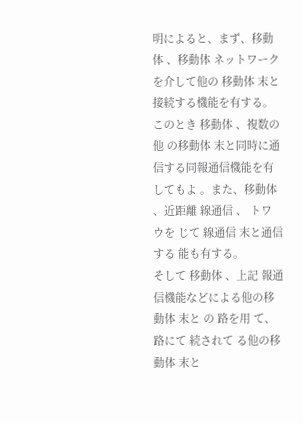明によると、まず、移動体 、移動体 ネットワークを介して他の 移動体 末と接続する機能を有する。このとき 移動体 、複数の他 の移動体 末と同時に通信する同報通信機能を有してもよ 。また、移動体 、近距離 線通信 、 トワ ウを じて 線通信 末と通信する 能も有する。
そして 移動体 、上記 報通信機能などによる他の移動体 末と の 路を用 て、 路にて 続されて る他の移動体 末と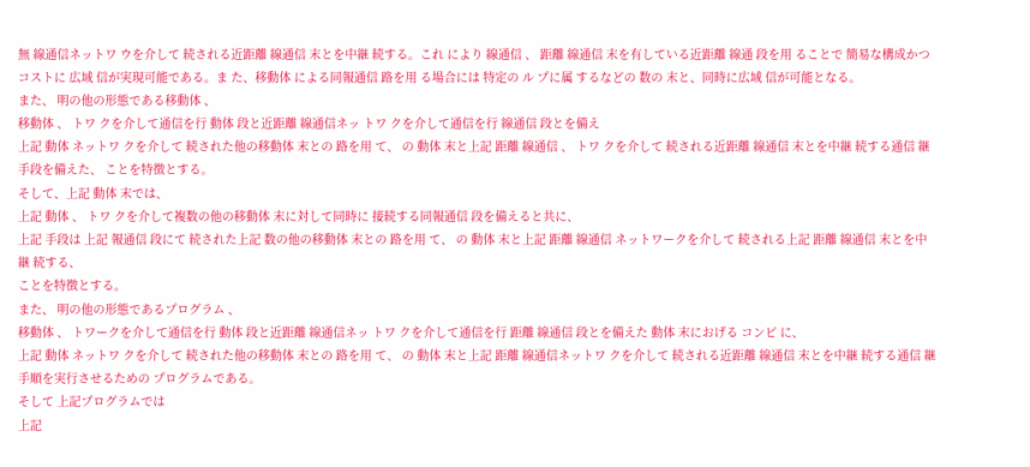無 線通信ネットワ ウを介して 続される近距離 線通信 末とを中継 続する。これ により 線通信 、 距離 線通信 末を有している近距離 線通 段を用 ることで 簡易な構成かつ コストに 広域 信が実現可能である。ま た、移動体 による同報通信 路を用 る場合には 特定の ル プに属 するなどの 数の 末と、同時に広域 信が可能となる。
また、 明の他の形態である移動体 、
移動体 、 トワ クを介して通信を行 動体 段と近距離 線通信ネッ トワ クを介して通信を行 線通信 段とを備え
上記 動体 ネットワ クを介して 続された他の移動体 末との 路を用 て、 の 動体 末と上記 距離 線通信 、 トワ クを介して 続される近距離 線通信 末とを中継 続する通信 継手段を備えた、 ことを特徴とする。
そして、上記 動体 末では、
上記 動体 、 トワ クを介して複数の他の移動体 末に対して同時に 接続する同報通信 段を備えると共に、
上記 手段は 上記 報通信 段にて 続された上記 数の他の移動体 末との 路を用 て、 の 動体 末と上記 距離 線通信 ネットワークを介して 続される上記 距離 線通信 末とを中継 続する、
ことを特徴とする。
また、 明の他の形態であるプログラム 、
移動体 、 トワークを介して通信を行 動体 段と近距離 線通信ネッ トワ クを介して通信を行 距離 線通信 段とを備えた 動体 末におげる コンピ に、
上記 動体 ネットワ クを介して 続された他の移動体 末との 路を用 て、 の 動体 末と上記 距離 線通信ネットワ クを介して 続される近距離 線通信 末とを中継 続する通信 継手順を実行させるための プログラムである。
そして 上記プログラムでは
上記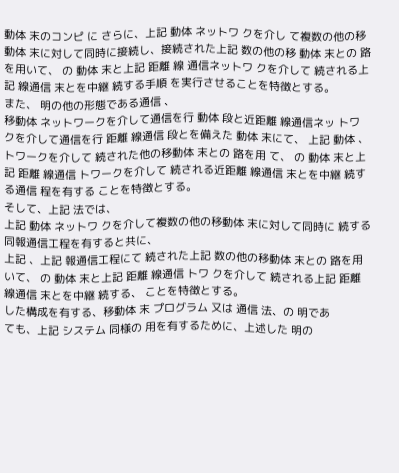動体 末のコンピ に さらに、上記 動体 ネットワ クを介し て複数の他の移動体 末に対して同時に接続し、接続された上記 数の他の移 動体 末との 路を用いて、 の 動体 末と上記 距離 線 通信ネットワ クを介して 続される上記 線通信 末とを中継 続する手順 を実行させることを特徴とする。
また、 明の他の形態である通信 、
移動体 ネットワークを介して通信を行 動体 段と近距離 線通信ネッ トワ クを介して通信を行 距離 線通信 段とを備えた 動体 末にて、 上記 動体 、 トワークを介して 続された他の移動体 末との 路を用 て、 の 動体 末と上記 距離 線通信 トワークを介して 続される近距離 線通信 末とを中継 続する通信 程を有する ことを特徴とする。
そして、上記 法では、
上記 動体 ネットワ クを介して複数の他の移動体 末に対して同時に 続する同報通信工程を有すると共に、
上記 、上記 報通信工程にて 続された上記 数の他の移動体 末との 路を用いて、 の 動体 末と上記 距離 線通信 トワ クを介して 続される上記 距離 線通信 末とを中継 続する、 ことを特徴とする。
した構成を有する、移動体 末 プログラム 又は 通信 法、の 明であ
ても、上記 システム 同様の 用を有するために、上述した 明の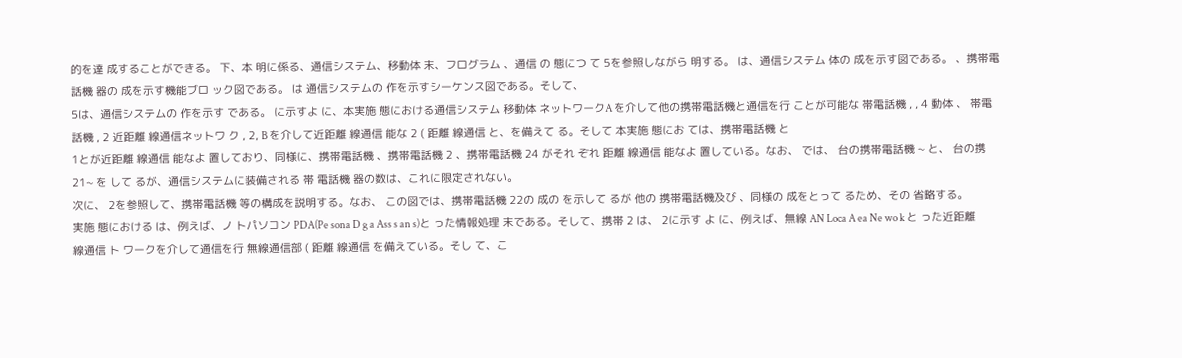的を達 成することができる。 下、本 明に係る、通信システム、移動体 末、フログラム 、通信 の 態につ て 5を参照しながら 明する。 は、通信システム 体の 成を示す図である。 、携帯電話機 器の 成を示す機能ブロ ック図である。 は 通信システムの 作を示すシーケンス図である。そして、
5は、通信システムの 作を示す である。 に示すよ に、本実施 態における通信システム 移動体 ネットワークA を介して他の携帯電話機と通信を行 ことが可能な 帯電話機 , , 4 動体 、 帯電話機 , 2 近距離 線通信ネットワ ク , 2, B を介して近距離 線通信 能な 2 ( 距離 線通信 と、を備えて る。そして 本実施 態にお ては、携帯電話機 と
1とが近距離 線通信 能なよ 置しており、同様に、携帯電話機 、携帯電話機 2 、携帯電話機 24 がそれ ぞれ 距離 線通信 能なよ 置している。なお、 では、 台の携帯電話機 ~ と、 台の携 21~ を して るが、通信システムに装備される 帯 電話機 器の数は、これに限定されない。
次に、 2を参照して、携帯電話機 等の構成を説明する。なお、 この図では、携帯電話機 22の 成の を示して るが 他の 携帯電話機及び 、同様の 成をとって るため、その 省略する。
実施 態における は、例えば、ノ トパソコン PDA(Pe sona D g a Ass s an s)と った情報処理 末である。そして、携帯 2 は、 2に示す よ に、例えば、無線 AN Loca A ea Ne wo k と った近距離 線通信 ト ワークを介して通信を行 無線通信部 ( 距離 線通信 を備えている。そし て、こ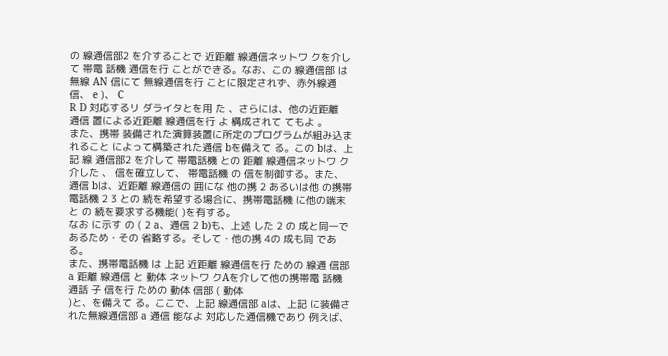の 線通信部2 を介することで 近距離 線通信ネットワ クを介して 帯電 話機 通信を行 ことができる。なお、この 線通信部 は 無線 AN 信にて 無線通信を行 ことに限定されず、赤外線通信、 e )、 C
R D 対応するリ ダライタとを用 た 、さらには、他の近距離
通信 置による近距離 線通信を行 よ 構成されて てもよ 。
また、携帯 装備された演算装置に所定のプログラムが組み込まれること によって構築された通信 bを備えて る。この bは、上記 線 通信部2 を介して 帯電話機 との 距離 線通信ネットワ ク 介した 、 信を確立して、 帯電話機 の 信を制御する。また、通信 bは、近距離 線通信の 囲にな 他の携 2 あるいは他 の携帯電話機 2 3 との 続を希望する場合に、携帯電話機 に他の端末と の 続を要求する機能( )を有する。
なお に示す の ( 2 a、通信 2 b)も、上述 した 2 の 成と同一であるため・その 省略する。そして・他の携 4の 成も同 である。
また、携帯電話機 は 上記 近距離 線通信を行 ための 線通 信部 a 距離 線通信 と 動体 ネットワ クAを介して他の携帯電 話機 通話 子 信を行 ための 動体 信部 ( 動体
)と、を備えて る。ここで、上記 線通信部 aは、上記 に装備さ れた無線通信部 a 通信 能なよ 対応した通信機であり 例えば、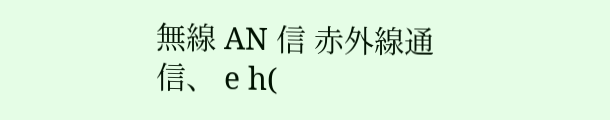無線 AN 信 赤外線通信、 e h(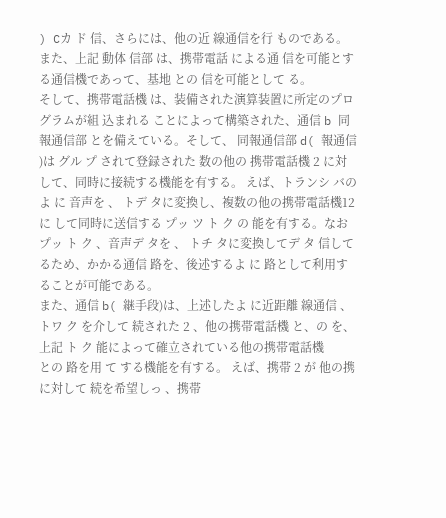) Cカ ド 信、さらには、他の近 線通信を行 ものである。また、上記 動体 信部 は、携帯電話 による通 信を可能とする通信機であって、基地 との 信を可能として る。
そして、携帯電話機 は、装備された演算装置に所定のプログラムが組 込まれる ことによって構築された、通信 b 同報通信部 とを備えている。そして、 同報通信部 d( 報通信 )は グル プ されて登録された 数の他の 携帯電話機 2 に対して、同時に接続する機能を有する。 えば、トランシ バのよ に 音声を 、 トデ タに変換し、複数の他の携帯電話機12 に して同時に送信する プッ ツ ト ク の 能を有する。なお プッ ト ク 、音声デ タを 、 トチ タに変換してデ タ 信して るため、かかる通信 路を、後述するよ に 路として利用することが可能である。
また、通信 b( 継手段)は、上述したよ に近距離 線通信 、 トワ ク を介して 続された 2 、他の携帯電話機 と、の を、上記 ト ク 能によって確立されている他の携帯電話機
との 路を用 て する機能を有する。 えば、携帯 2 が 他の携 に対して 続を希望しっ 、携帯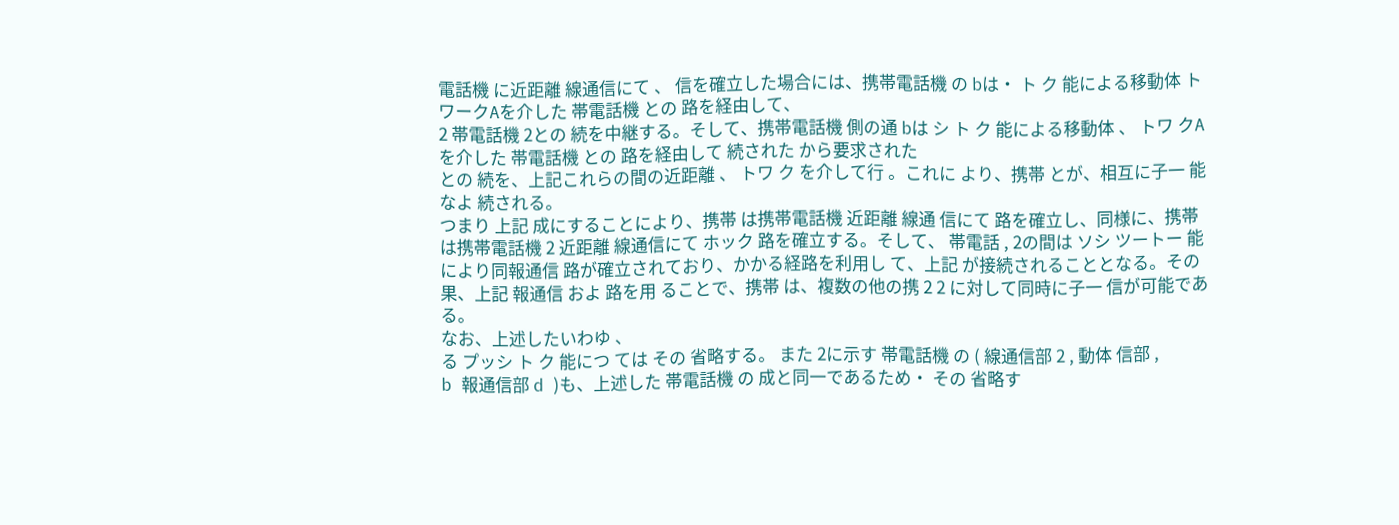電話機 に近距離 線通信にて 、 信を確立した場合には、携帯電話機 の bは・ ト ク 能による移動体 トワークAを介した 帯電話機 との 路を経由して、
2 帯電話機 2との 続を中継する。そして、携帯電話機 側の通 bは シ ト ク 能による移動体 、 トワ クAを介した 帯電話機 との 路を経由して 続された から要求された
との 続を、上記これらの間の近距離 、 トワ ク を介して行 。これに より、携帯 とが、相互に子一 能なよ 続される。
つまり 上記 成にすることにより、携帯 は携帯電話機 近距離 線通 信にて 路を確立し、同様に、携帯 は携帯電話機 2 近距離 線通信にて ホック 路を確立する。そして、 帯電話 , 2の間は ソシ ツートー 能により同報通信 路が確立されており、かかる経路を利用し て、上記 が接続されることとなる。その 果、上記 報通信 およ 路を用 ることで、携帯 は、複数の他の携 2 2 に対して同時に子一 信が可能である。
なお、上述したいわゆ 、
る プッシ ト ク 能につ ては その 省略する。 また 2に示す 帯電話機 の ( 線通信部 2 , 動体 信部 ,
b 報通信部 d )も、上述した 帯電話機 の 成と同一であるため・ その 省略す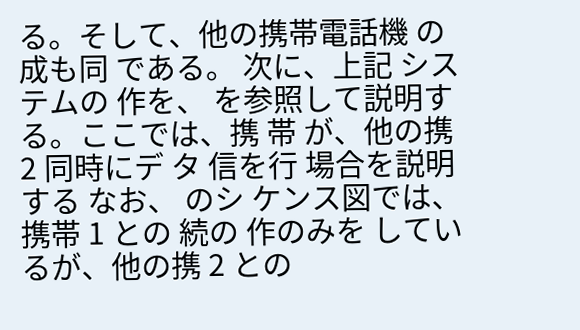る。そして、他の携帯電話機 の 成も同 である。 次に、上記 システムの 作を、 を参照して説明する。ここでは、携 帯 が、他の携 2 同時にデ タ 信を行 場合を説明する なお、 のシ ケンス図では、携帯 1 との 続の 作のみを しているが、他の携 2 との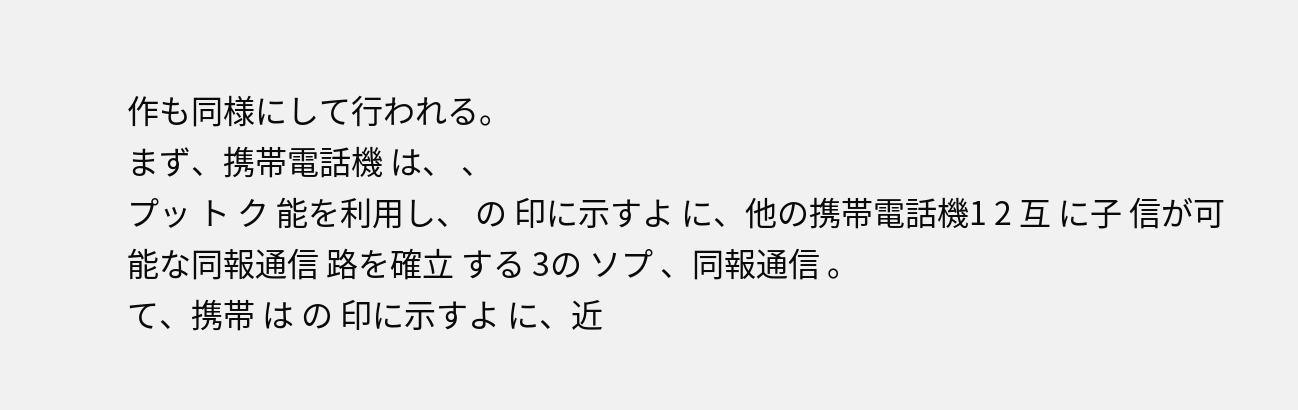作も同様にして行われる。
まず、携帯電話機 は、 、
プッ ト ク 能を利用し、 の 印に示すよ に、他の携帯電話機1 2 互 に子 信が可能な同報通信 路を確立 する 3の ソプ 、同報通信 。
て、携帯 は の 印に示すよ に、近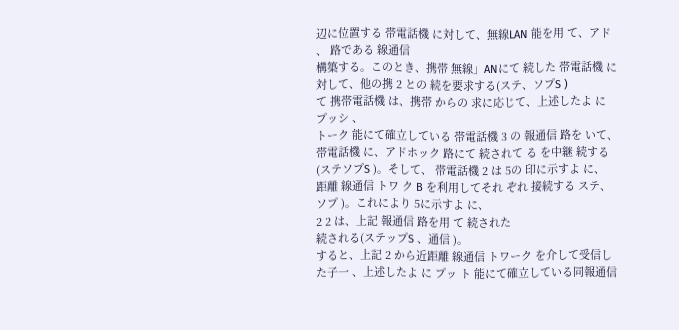辺に位置する 帯電話機 に対して、無線LAN 能を用 て、アド 、 路である 線通信
構築する。このとき、携帯 無線」ANにて 続した 帯電話機 に対して、他の携 2 との 続を要求する(ステ、ソプS )
て 携帯電話機 は、携帯 からの 求に応じて、上述したよ に プッシ 、
トーク 能にて確立している 帯電話機 3 の 報通信 路を いて、 帯電話機 に、アドホック 路にて 続されて る を中継 続する(ステソプS )。そして、 帯電話機 2 は 5の 印に示すよ に、 距離 線通信 トワ ク B を利用してそれ ぞれ 接続する ステ、ソプ )。これにより 5に示すよ に、
2 2 は、上記 報通信 路を用 て 続された
続される(ステップS 、通信 )。
すると、上記 2 から近距離 線通信 トワーク を介して受信した子一 、上述したよ に プッ ト 能にて確立している同報通信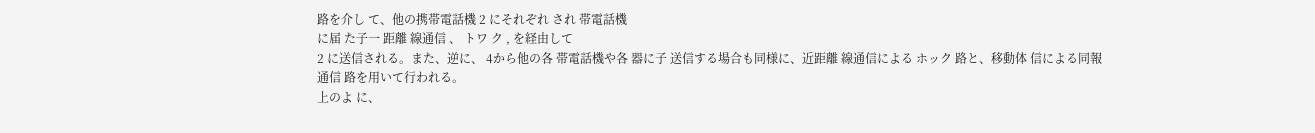路を介し て、他の携帯電話機 2 にそれぞれ され 帯電話機
に届 た子一 距離 線通信 、 トワ ク , を経由して
2 に送信される。また、逆に、 4から他の各 帯電話機や各 器に子 送信する場合も同様に、近距離 線通信による ホック 路と、移動体 信による同報通信 路を用いて行われる。
上のよ に、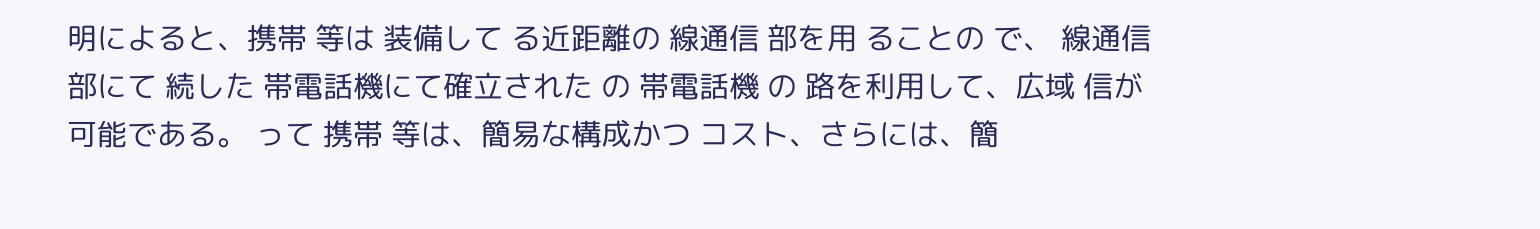明によると、携帯 等は 装備して る近距離の 線通信 部を用 ることの で、 線通信部にて 続した 帯電話機にて確立された の 帯電話機 の 路を利用して、広域 信が可能である。 って 携帯 等は、簡易な構成かつ コスト、さらには、簡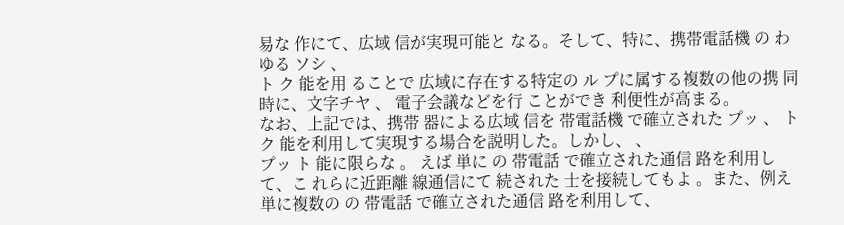易な 作にて、広域 信が実現可能と なる。そして、特に、携帯電話機 の わゆる ソシ 、
ト ク 能を用 ることで 広域に存在する特定の ル プに属する複数の他の携 同時に、文字チヤ 、 電子会議などを行 ことができ 利便性が高まる。
なお、上記では、携帯 器による広域 信を 帯電話機 で確立された プッ 、 ト ク 能を利用して実現する場合を説明した。しかし、 、
プッ ト 能に限らな 。 えば 単に の 帯電話 で確立された通信 路を利用して、こ れらに近距離 線通信にて 続された 士を接続してもよ 。また、例え 単に複数の の 帯電話 で確立された通信 路を利用して、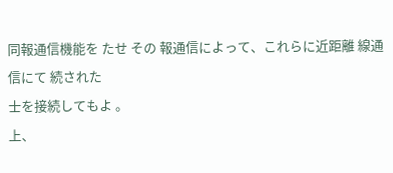同報通信機能を たせ その 報通信によって、これらに近距離 線通信にて 続された
士を接続してもよ 。
上、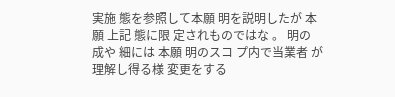実施 態を参照して本願 明を説明したが 本願 上記 態に限 定されものではな 。 明の 成や 細には 本願 明のスコ プ内で当業者 が理解し得る様 変更をする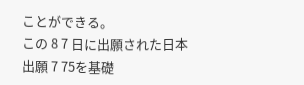ことができる。
この 8 7 日に出願された日本出願 7 75を基礎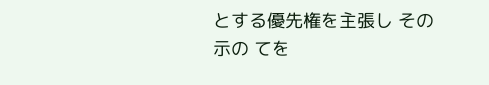とする優先権を主張し その 示の てを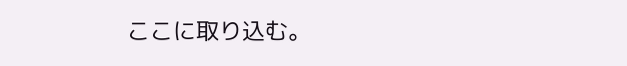ここに取り込む。